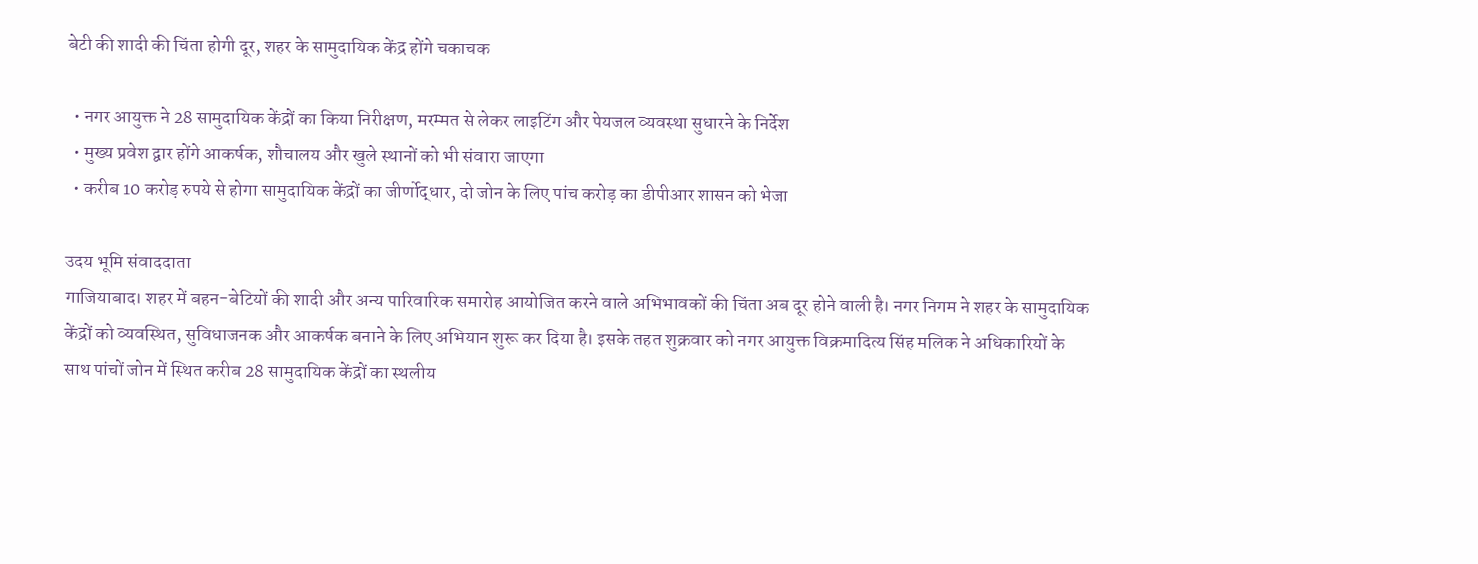बेटी की शादी की चिंता होगी दूर, शहर के सामुदायिक केंद्र होंगे चकाचक

  • नगर आयुक्त ने 28 सामुदायिक केंद्रों का किया निरीक्षण, मरम्मत से लेकर लाइटिंग और पेयजल व्यवस्था सुधारने के निर्देश
  • मुख्य प्रवेश द्वार होंगे आकर्षक, शौचालय और खुले स्थानों को भी संवारा जाएगा
  • करीब 10 करोड़ रुपये से होगा सामुदायिक केंद्रों का जीर्णोद्धार, दो जोन के लिए पांच करोड़ का डीपीआर शासन को भेजा

उदय भूमि संवाददाता
गाजियाबाद। शहर में बहन-बेटियों की शादी और अन्य पारिवारिक समारोह आयोजित करने वाले अभिभावकों की चिंता अब दूर होने वाली है। नगर निगम ने शहर के सामुदायिक केंद्रों को व्यवस्थित, सुविधाजनक और आकर्षक बनाने के लिए अभियान शुरू कर दिया है। इसके तहत शुक्रवार को नगर आयुक्त विक्रमादित्य सिंह मलिक ने अधिकारियों के साथ पांचों जोन में स्थित करीब 28 सामुदायिक केंद्रों का स्थलीय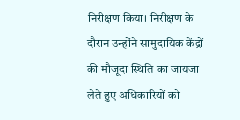निरीक्षण किया। निरीक्षण के दौरान उन्होंने सामुदायिक केंद्रों की मौजूदा स्थिति का जायजा लेते हुए अधिकारियों को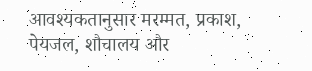आवश्यकतानुसार मरम्मत, प्रकाश, पेयजल, शौचालय और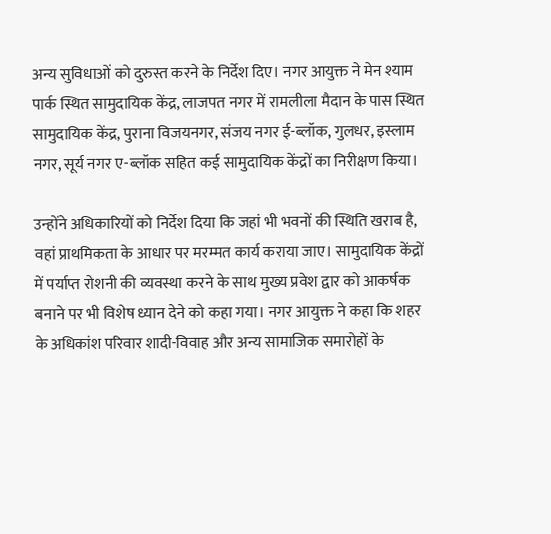अन्य सुविधाओं को दुरुस्त करने के निर्देश दिए। नगर आयुक्त ने मेन श्याम पार्क स्थित सामुदायिक केंद्र, लाजपत नगर में रामलीला मैदान के पास स्थित सामुदायिक केंद्र, पुराना विजयनगर, संजय नगर ई-ब्लॉक, गुलधर, इस्लाम नगर, सूर्य नगर ए-ब्लॉक सहित कई सामुदायिक केंद्रों का निरीक्षण किया।

उन्होंने अधिकारियों को निर्देश दिया कि जहां भी भवनों की स्थिति खराब है, वहां प्राथमिकता के आधार पर मरम्मत कार्य कराया जाए। सामुदायिक केंद्रों में पर्याप्त रोशनी की व्यवस्था करने के साथ मुख्य प्रवेश द्वार को आकर्षक बनाने पर भी विशेष ध्यान देने को कहा गया। नगर आयुक्त ने कहा कि शहर के अधिकांश परिवार शादी-विवाह और अन्य सामाजिक समारोहों के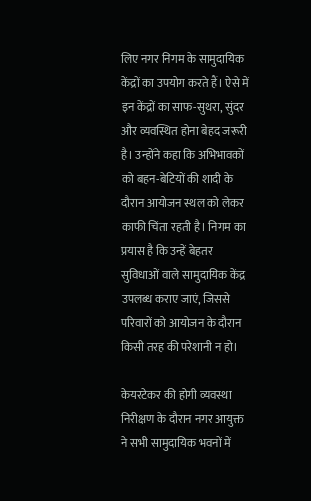लिए नगर निगम के सामुदायिक केंद्रों का उपयोग करते हैं। ऐसे में इन केंद्रों का साफ-सुथरा, सुंदर और व्यवस्थित होना बेहद जरूरी है। उन्होंने कहा कि अभिभावकों को बहन-बेटियों की शादी के दौरान आयोजन स्थल को लेकर काफी चिंता रहती है। निगम का प्रयास है कि उन्हें बेहतर सुविधाओं वाले सामुदायिक केंद्र उपलब्ध कराए जाएं, जिससे परिवारों को आयोजन के दौरान किसी तरह की परेशानी न हो।

केयरटेकर की होगी व्यवस्था
निरीक्षण के दौरान नगर आयुक्त ने सभी सामुदायिक भवनों में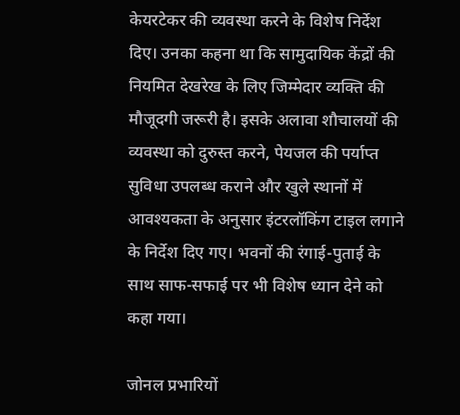केयरटेकर की व्यवस्था करने के विशेष निर्देश दिए। उनका कहना था कि सामुदायिक केंद्रों की नियमित देखरेख के लिए जिम्मेदार व्यक्ति की मौजूदगी जरूरी है। इसके अलावा शौचालयों की व्यवस्था को दुरुस्त करने, पेयजल की पर्याप्त सुविधा उपलब्ध कराने और खुले स्थानों में आवश्यकता के अनुसार इंटरलॉकिंग टाइल लगाने के निर्देश दिए गए। भवनों की रंगाई-पुताई के साथ साफ-सफाई पर भी विशेष ध्यान देने को कहा गया।

जोनल प्रभारियों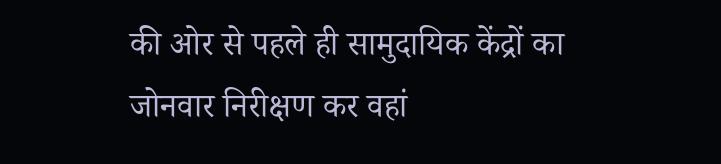की ओर से पहले ही सामुदायिक केंद्रों का जोनवार निरीक्षण कर वहां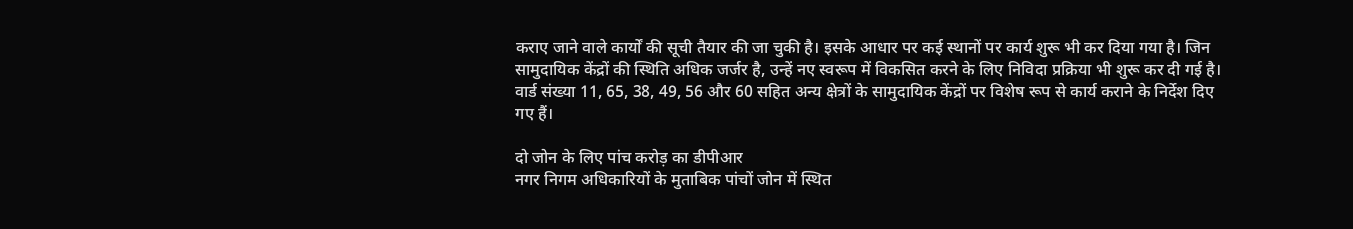कराए जाने वाले कार्यों की सूची तैयार की जा चुकी है। इसके आधार पर कई स्थानों पर कार्य शुरू भी कर दिया गया है। जिन सामुदायिक केंद्रों की स्थिति अधिक जर्जर है, उन्हें नए स्वरूप में विकसित करने के लिए निविदा प्रक्रिया भी शुरू कर दी गई है। वार्ड संख्या 11, 65, 38, 49, 56 और 60 सहित अन्य क्षेत्रों के सामुदायिक केंद्रों पर विशेष रूप से कार्य कराने के निर्देश दिए गए हैं।

दो जोन के लिए पांच करोड़ का डीपीआर
नगर निगम अधिकारियों के मुताबिक पांचों जोन में स्थित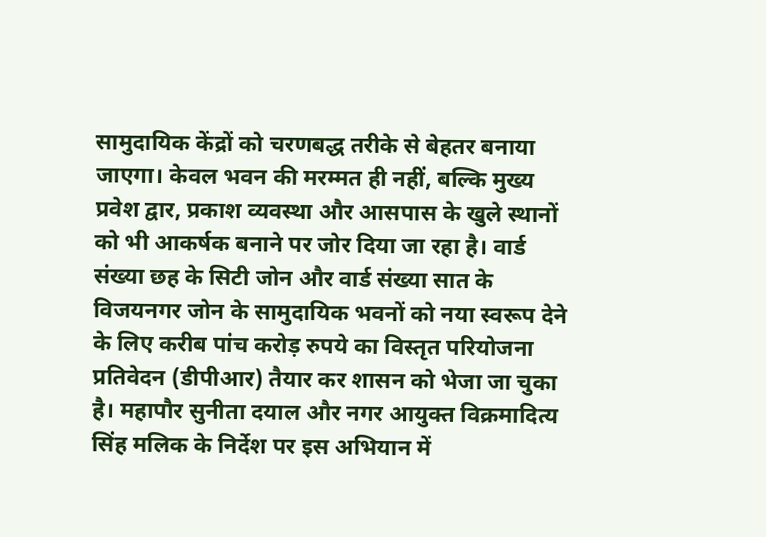सामुदायिक केंद्रों को चरणबद्ध तरीके से बेहतर बनाया जाएगा। केवल भवन की मरम्मत ही नहीं, बल्कि मुख्य प्रवेश द्वार, प्रकाश व्यवस्था और आसपास के खुले स्थानों को भी आकर्षक बनाने पर जोर दिया जा रहा है। वार्ड संख्या छह के सिटी जोन और वार्ड संख्या सात के विजयनगर जोन के सामुदायिक भवनों को नया स्वरूप देने के लिए करीब पांच करोड़ रुपये का विस्तृत परियोजना प्रतिवेदन (डीपीआर) तैयार कर शासन को भेजा जा चुका है। महापौर सुनीता दयाल और नगर आयुक्त विक्रमादित्य सिंह मलिक के निर्देश पर इस अभियान में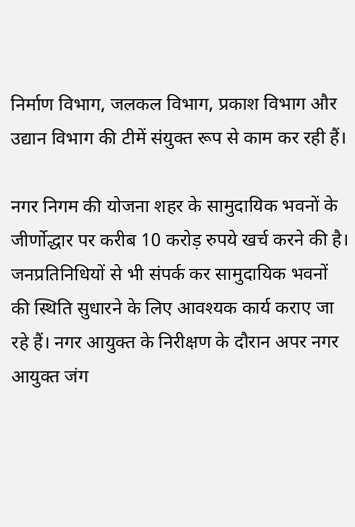निर्माण विभाग, जलकल विभाग, प्रकाश विभाग और उद्यान विभाग की टीमें संयुक्त रूप से काम कर रही हैं।

नगर निगम की योजना शहर के सामुदायिक भवनों के जीर्णोद्धार पर करीब 10 करोड़ रुपये खर्च करने की है। जनप्रतिनिधियों से भी संपर्क कर सामुदायिक भवनों की स्थिति सुधारने के लिए आवश्यक कार्य कराए जा रहे हैं। नगर आयुक्त के निरीक्षण के दौरान अपर नगर आयुक्त जंग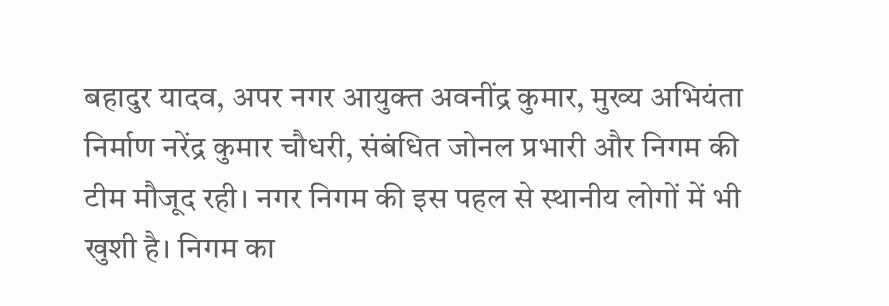बहादुर यादव, अपर नगर आयुक्त अवनींद्र कुमार, मुख्य अभियंता निर्माण नरेंद्र कुमार चौधरी, संबंधित जोनल प्रभारी और निगम की टीम मौजूद रही। नगर निगम की इस पहल से स्थानीय लोगों में भी खुशी है। निगम का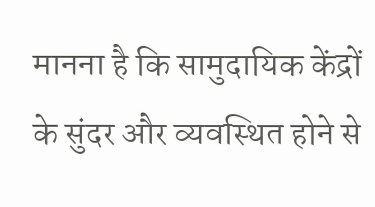मानना है कि सामुदायिक केंद्रों के सुंदर और व्यवस्थित होने से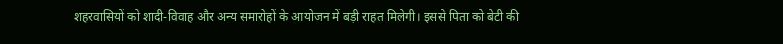शहरवासियों को शादी-विवाह और अन्य समारोहों के आयोजन में बड़ी राहत मिलेगी। इससे पिता को बेटी की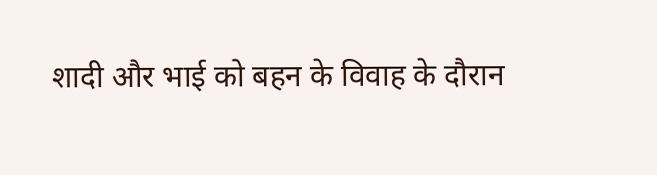शादी और भाई को बहन के विवाह के दौरान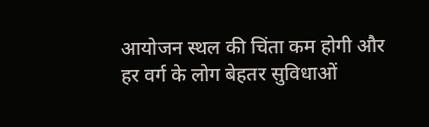आयोजन स्थल की चिंता कम होगी और हर वर्ग के लोग बेहतर सुविधाओं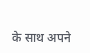के साथ अपने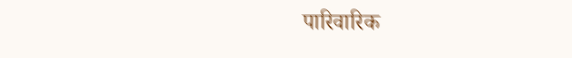पारिवारिक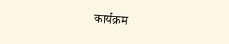कार्यक्रम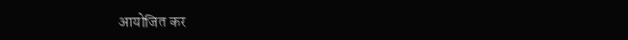आयोजित कर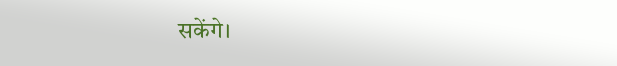सकेंगे।